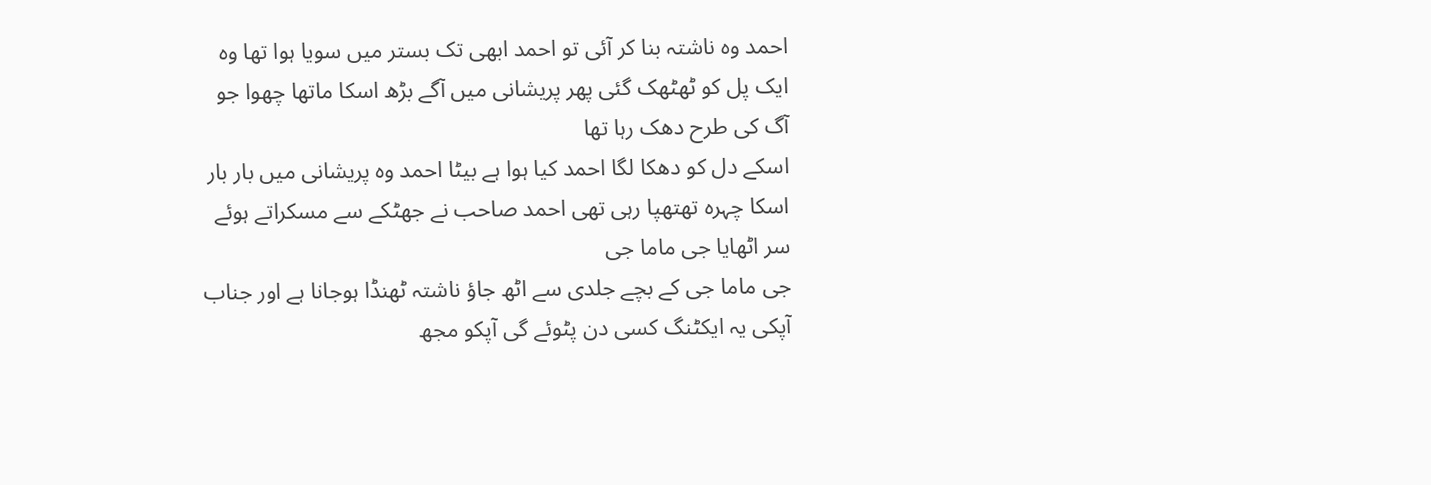احمد وہ ناشتہ بنا کر آئی تو احمد ابھی تک بستر میں سویا ہوا تھا وہ ایک پل کو ٹھٹھک گئی پھر پریشانی میں آگے بڑھ اسکا ماتھا چھوا جو آگ کی طرح دھک رہا تھا
اسکے دل کو دھکا لگا احمد کیا ہوا ہے بیٹا احمد وہ پریشانی میں بار بار اسکا چہرہ تھتھپا رہی تھی احمد صاحب نے جھٹکے سے مسکراتے ہوئے سر اٹھایا جی ماما جی
جی ماما جی کے بچے جلدی سے اٹھ جاؤ ناشتہ ٹھنڈا ہوجانا ہے اور جناب آپکی یہ ایکٹنگ کسی دن پٹوئے گی آپکو مجھ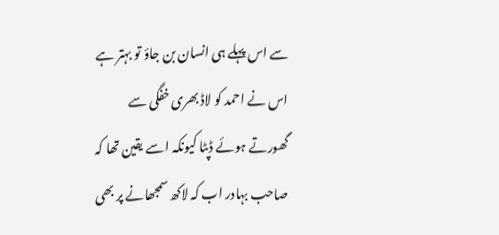سے اس پہلے ہی انسان بن جاؤ تو بہتر ہے
اس نے احمد کو لاڈ بھری خفگی سے گھورتے ہوئے ڈپٹا کیونکہ اسے یقین تھا کہ صاحب بہادر اب کہ لاکھ سمجھانے پر بھی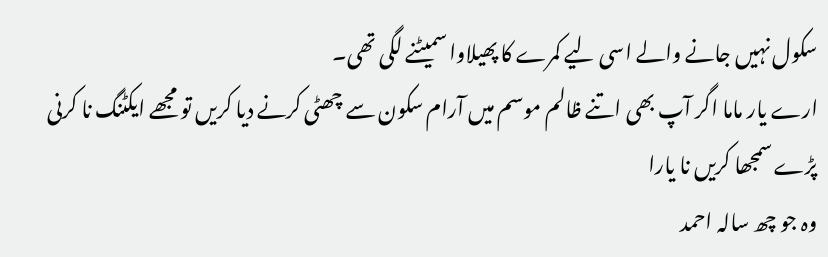سکول نہیں جانے والے اسی لیے کمرے کا پھیلاوا سمیٹنے لگی تھی۔
ارے یار ماما اگر آپ بھی اتنے ظالم موسم میں آرام سکون سے چھٹی کرنے دیا کریں تو مجھے ایکٹنگ نا کرنی پڑے سمجھا کریں نا یارا
وہ جو چھ سالہ احمد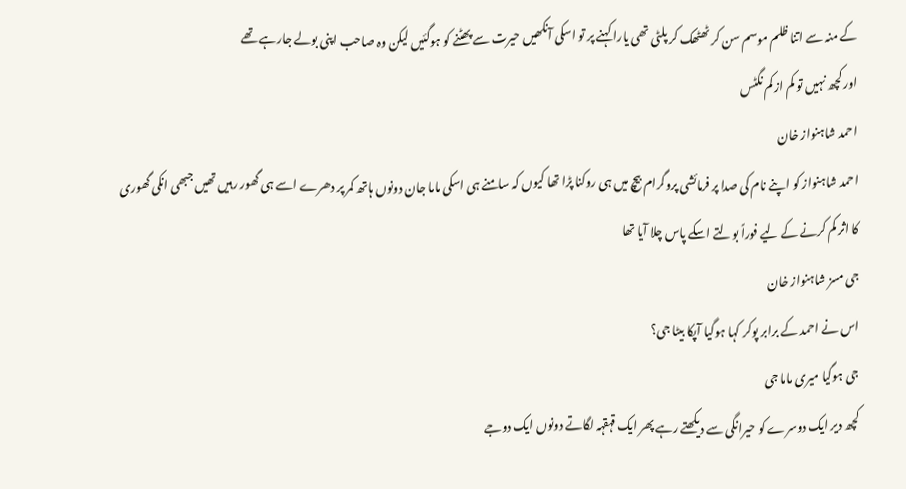کے منہ سے اتنا ظلم موسم سن کر ٹھٹھک کر پلٹی تھی یارا کہنے پر تو اسکی آنکھیں حیرت سے پھٹنے کو ہوگئیں لیکن وہ صاحب اپنی بولے جارہے تھے
اور کچھ نہیں تو کم از کم نگٹس
احمد شاہنواز خان
احمد شاہنواز کو اپنے نام کی صدا پر فرمائشی پروگرام بیچ میں ہی روکنا پڑا تھا کیوں کہ سامنے ہی اسکی ماما جان دونوں ہاتھ کمر پر دھرے اسے ہی گھور رہیں تھیں جبھی انکی گھوری کا اثر کم کرنے کے لیے فوراً بولتے اسکے پاس چلا آیا تھا
جی مسز شاہنواز خان
اس نے احمد کے برابر پوکر کہا ہوگیا آپکا بیٹا جی؟
جی ہوگیا میری ماما جی
کچھ دیر ایک دوسرے کو حیرانگی سے دیکھتے رہے پھر ایک قہقہہ لگاتے دونوں ایک دوجے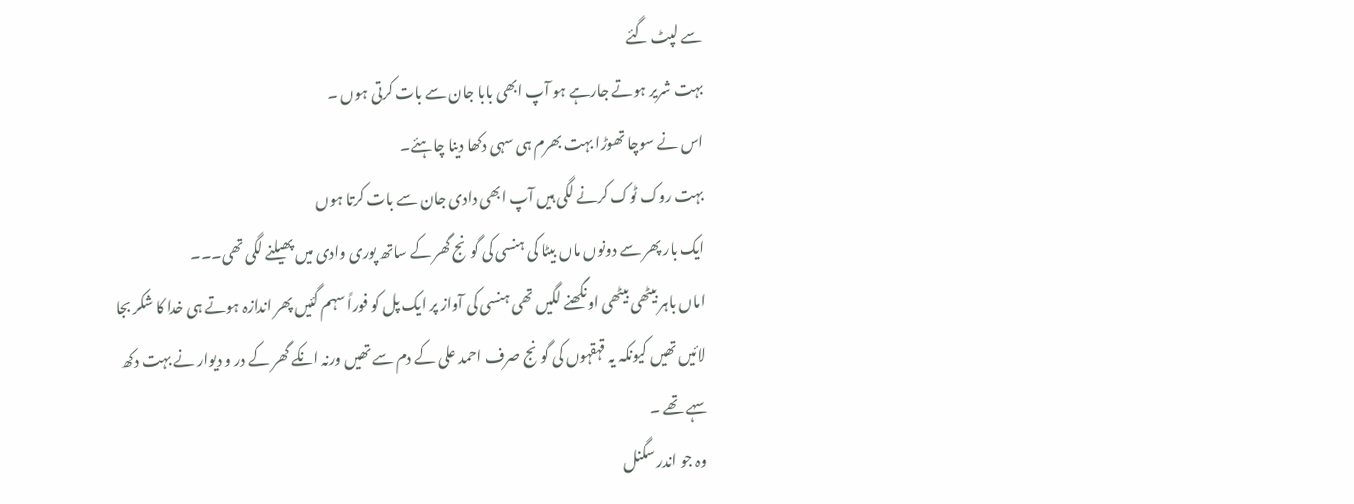سے لپٹ گئے
بہت شریر ہوتے جارہے ہو آپ ابھی بابا جان سے بات کرتی ہوں ۔
اس نے سوچا تھوڑا بہت بھرم ہی سہی دکھا دینا چاہئے۔
بہت روک ٹوک کرنے لگی ہیں آپ ابھی دادی جان سے بات کرتا ہوں
ایک بار پھر سے دونوں ماں بیٹا کی ہنسی کی گونج گھر کے ساتھ پوری وادی میں پھیلنے لگی تھی۔۔۔
اماں باہر بیٹھی بیٹھی اونگھنے لگیں تھی ہنسی کی آواز پر ایک پل کو فوراً سہم گئیں پھر اندازہ ہوتے ہی خدا کا شکر بجا لائیں تھیں کیونکہ یہ قہقہوں کی گونج صرف احمد علی کے دم سے تھیں ورنہ انکے گھر کے در و دیوار نے بہت دکھ سہے تھے ۔
وہ جو اندر سگنل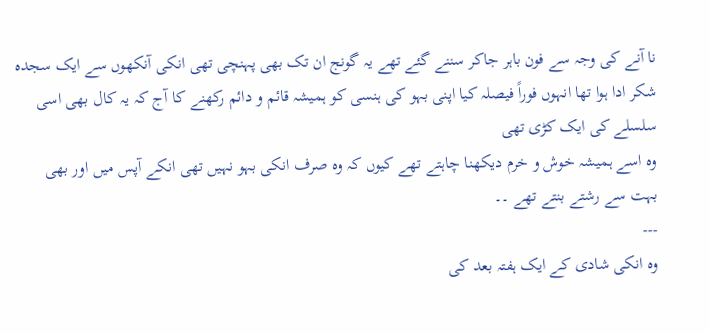نا آنے کی وجہ سے فون باہر جاکر سننے گئے تھے یہ گونج ان تک بھی پہنچی تھی انکی آنکھوں سے ایک سجدہ شکر ادا ہوا تھا انہوں فوراً فیصلہ کیا اپنی بہو کی ہنسی کو ہمیشہ قائم و دائم رکھنے کا آج کہ یہ کال بھی اسی سلسلے کی ایک کڑی تھی
وہ اسے ہمیشہ خوش و خرم دیکھنا چاہتے تھے کیوں کہ وہ صرف انکی بہو نہیں تھی انکے آپس میں اور بھی بہت سے رشتے بنتے تھے ۔۔
---
وہ انکی شادی کے ایک ہفتہ بعد کی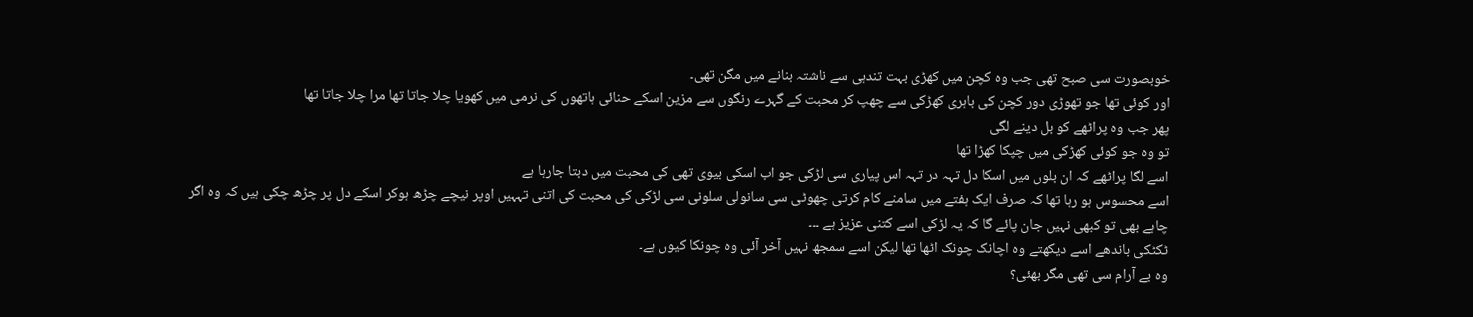خوبصورت سی صبح تھی جب وہ کچن میں کھڑی بہت تندہی سے ناشتہ بنانے میں مگن تھی۔
اور کوئی تھا جو تھوڑی دور کچن کی باہری کھڑکی سے چھپ کر محبت کے گہرے رنگوں سے مزین اسکے حنائی ہاتھوں کی نرمی میں کھویا چلا جاتا تھا مرا چلا جاتا تھا
پھر جب وہ پراٹھے کو بل دینے لگی
تو وہ جو کوئی کھڑکی میں چپکا کھڑا تھا
اسے لگا پراٹھے کہ ان بلوں میں اسکا دل تہہ در تہہ اس پیاری سی لڑکی جو اب اسکی بیوی تھی کی محبت میں دبتا جارہا ہے
اسے محسوس ہو رہا تھا کہ صرف ایک ہفتے میں سامنے کام کرتی چھوٹی سی سانولی سلونی سی لڑکی کی محبت کی اتنی تہہیں اوپر نیچے چڑھ ہوکر اسکے دل پر چڑھ چکی ہیں کہ وہ اگر چاہے بھی تو کبھی نہیں جان پائے گا کہ یہ لڑکی اسے کتنی عزیز ہے ۔۔۔
ٹکٹکی باندھے اسے دیکھتے وہ اچانک چونک اٹھا تھا لیکن اسے سمجھ نہیں آخر آئی وہ چونکا کیوں ہے۔
وہ بے آرام سی تھی مگر بھئی؟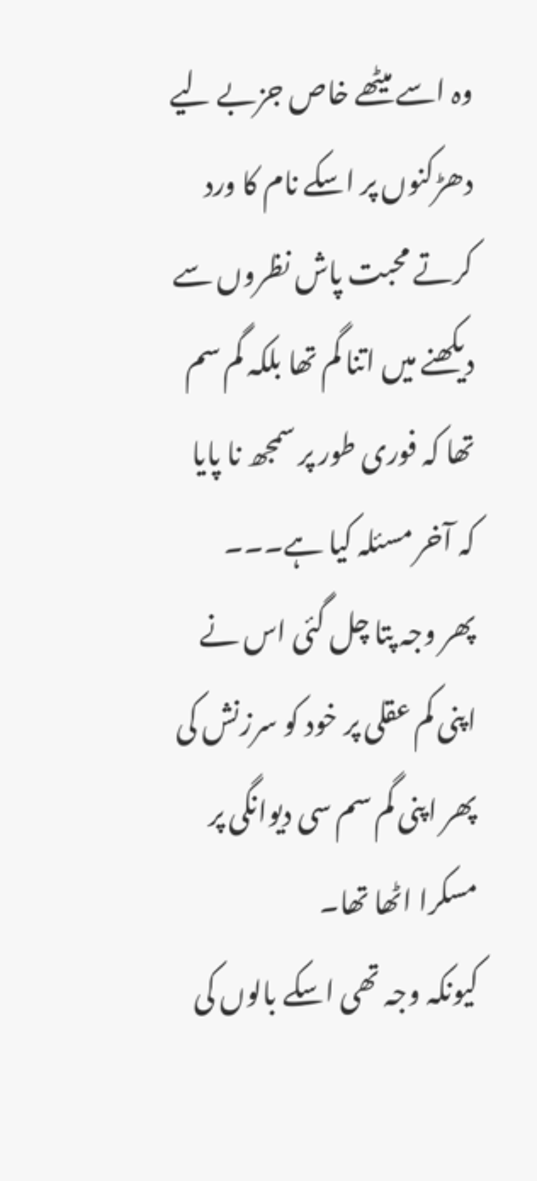وہ اسے میٹھے خاص جزبے لیے دھڑکنوں پر اسکے نام کا ورد کرتے محبت پاش نظروں سے دیکھنے میں اتنا گم تھا بلکہ گم سم تھا کہ فوری طور پر سمجھ نا پایا کہ آخر مسئلہ کیا ہے۔۔۔
پھر وجہ پتا چل گئی اس نے اپنی کم عقلی پر خود کو سرزنش کی پھر اپنی گم سم سی دیوانگی پر مسکرا اٹھا تھا۔
کیونکہ وجہ تھی اسکے بالوں کی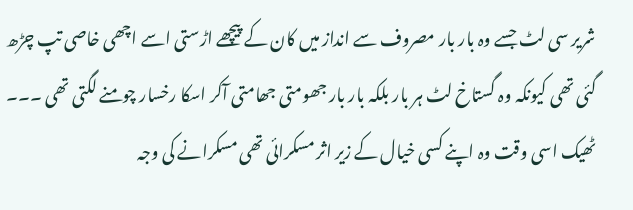شریر سی لٹ جسے وہ بار بار مصروف سے انداز میں کان کے پیچھے اڑستی اسے اچھی خاصی تپ چڑھ گئی تھی کیونکہ وہ گستاخ لٹ ہر بار بلکہ بار بار جھومتی جھامتی آکر اسکا رخسار چومنے لگتی تھی ۔۔۔
ٹھیک اسی وقت وہ اپنے کسی خیال کے زیر اثر مسکرائی تھی مسکرانے کی وجہ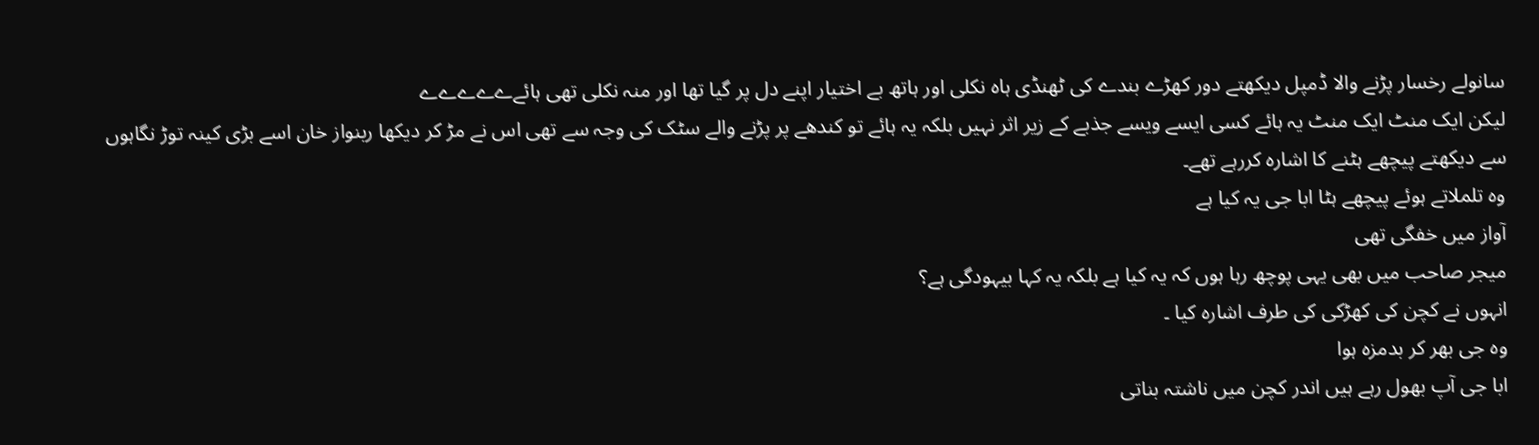سانولے رخسار پڑنے والا ڈمپل دیکھتے دور کھڑے بندے کی ٹھنڈی ہاہ نکلی اور ہاتھ بے اختیار اپنے دل پر گیا تھا اور منہ نکلی تھی ہائےےےےےے
لیکن ایک منٹ ایک منٹ یہ ہائے کسی ایسے ویسے جذبے کے زیر اثر نہیں بلکہ یہ ہائے تو کندھے پر پڑنے والے سٹک کی وجہ سے تھی اس نے مڑ کر دیکھا ربنواز خان اسے بڑی کینہ توڑ نگاہوں سے دیکھتے پیچھے ہٹنے کا اشارہ کررہے تھے۔
وہ تلملاتے ہوئے پیچھے ہٹا ابا جی یہ کیا ہے
آواز میں خفگی تھی
میجر صاحب میں بھی یہی پوچھ رہا ہوں کہ یہ کیا ہے بلکہ یہ کہا بیہودگی ہے؟
انہوں نے کچن کی کھڑکی کی طرف اشارہ کیا ۔
وہ جی بھر کر بدمزہ ہوا
ابا جی آپ بھول رہے ہیں اندر کچن میں ناشتہ بناتی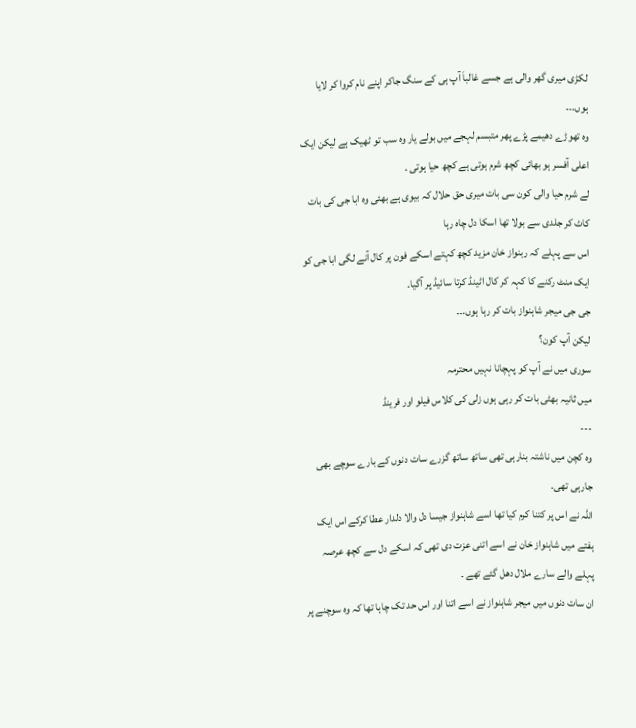لکڑی میری گھر والی ہے جسے غالباَ آپ ہی کے سنگ جاکر اپنے نام کروا کر لایا ہوں۔۔۔
وہ تھوڑے دھیمے پڑے پھر متبسم لہجے میں بولے یار وہ سب تو ٹھیک ہے لیکن ایک اعلی آفسر ہو بھائی کچھ شرم ہوتی ہے کچھ حیا ہوتی ۔
لے شرم حیا والی کون سی بات میری حق حلال کہ بیوی ہے بھئی وہ ابا جی کی بات کاٹ کر جلدی سے بولا تھا اسکا دل چاہ رہا
اس سے پہلے کہ ربنواز خان مزید کچھ کہتے اسکے فون پر کال آنے لگی ابا جی کو ایک منٹ رکنے کا کہہ کر کال اٹینڈ کرتا سائیڈ پر آگیا۔
جی جی میجر شاہنواز بات کر رہا ہوں.۔۔
لیکن آپ کون؟
سوری میں نے آپ کو پہچانا نہیں محترمہ
میں ثانیہ بھٹی بات کر رہی ہوں زلی کی کلاس فیلو اور فرینڈ
---
وہ کچن میں ناشتہ بنارہی تھی ساتھ ساتھ گزرے سات دنوں کے بارے سوچے بھی جارہی تھی۔
اللہ نے اس پر کتنا کرم کیا تھا اسے شاہنواز جیسا دل والا دلدار عطا کرکے اس ایک ہفتے میں شاہنواز خان نے اسے اتنی عزت دی تھی کہ اسکے دل سے کچھ عرصہ پہلے والے سارے ملال دھل گئے تھے ۔
ان سات دنوں میں میجر شاہنواز نے اسے اتنا اور اس حد تک چاہا تھا کہ وہ سوچنے پر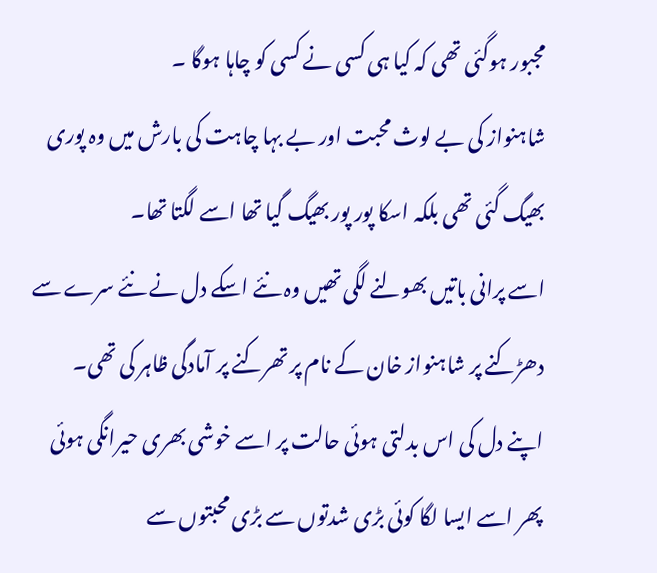مجبور ہوگئی تھی کہ کیا ہی کسی نے کسی کو چاہا ہوگا ۔
شاہنواز کی بے لوث محبت اور بے بہا چاہت کی بارش میں وہ پوری بھیگ گئی تھی بلکہ اسکا پور پور بھیگ گیا تھا اسے لگتا تھا۔
اسے پرانی باتیں بھولنے لگی تھیں وہ نئے اسکے دل نے نئے سرے سے دھڑکنے پر شاہنواز خان کے نام پر تھرکنے پر آمادگی ظاہر کی تھی۔
اپنے دل کی اس بدلتی ہوئی حالت پر اسے خوشی بھری حیرانگی ہوئی پھر اسے ایسا لگا کوئی بڑی شدتوں سے بڑی محبتوں سے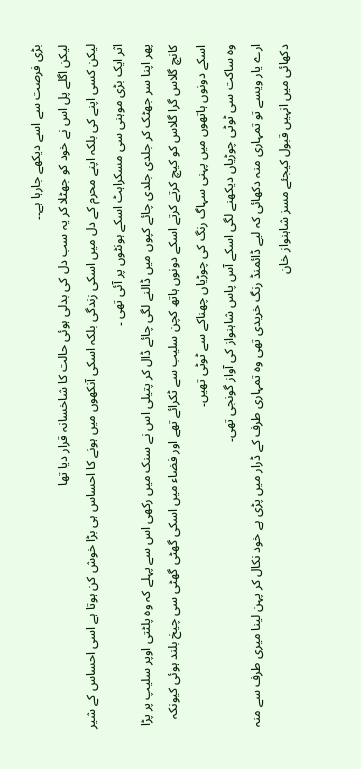بڑی فرصت سے اسے دیکھے جارہا ہے۔۔
لیکن اگلے پل اس نے خود کو جھٹلا کر یہ سب دل کی بدلی ہوئی حالت کا شاخسانہ قرار دیا تھا
لیکن کسی اپنے کی بلکہ اپنے محرم کے دل میں اسکی زندگی بلکہ اسکی آنکھوں میں ہونے کا احساس ہی بڑا خوش کن ہوتا ہے اسی احساس کے شیر اثر ایک بڑی موہنی سی مسکراہٹ اسکے ہونٹوں پر آئی تھی ۔
پھر اپنا سر جھٹک کر جلدی جلدی چائے کپوں میں ڈالنے لگی چائے ڈال کر پتیلی اس نے سنک میں رکھی اس سے پہلے کہ وہ پلٹتی اوپر سلیپ پر پڑا کانچ گلاس گرا گلاس کو کیچ کرتے کرتے اسکے دونوں ہاتھ کچن سلیب سے ٹکرائے تھے اور فضاء میں اسکی گھٹی گھٹی سی چیخ بلند ہوئی کیونکہ اسکے دونوں ہاتھوں میں پہنی سہاگ رنگ کی چوڑیاں چھناکے سے ٹوٹی تھیں۔
وہ ساکت سی ٹوٹی چوڑیاں دیکھنے لگی اسکے آس پاس شاہنواز کی آواز گونجی تھی۔
ارے یار ویسے تو تمہاری منہ دکھائی کہ لیے ڈائمنڈ رنگ خریدی تھی وہ تمہاری طرف کے ڈرار میں پڑی ہے خود نکال کر پہن لینا میری طرف سے منہ دکھائی میں انہیں قبول کیجئے مسز شاہنواز خان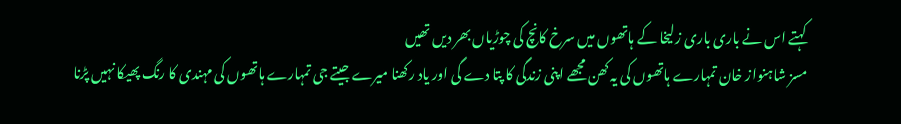کہتے اس نے باری باری زلیخا کے ہاتھوں میں سرخ کانچ کی چوڑیاں بھر دیں تھیں
مسز شاہنواز خان تمہارے ہاتھوں کی یہ کھن مجھے اپنی زندگی کا پتا دے گی اور یاد رکھنا میرے جیتے جی تمہارے ہاتھوں کی مہندی کا رنگ پھیکا نہیں پڑنا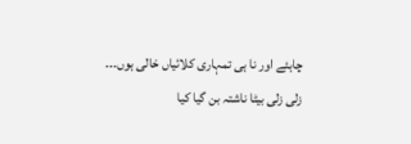چاہئے اور نا ہی تمہاری کلائیاں خالی ہوں۔۔۔
زلی زلی بیٹا ناشتہ بن گیا کیا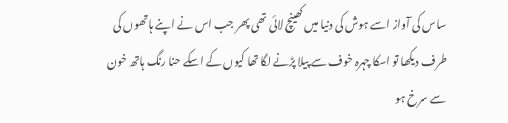ساس کی آواز اسے ہوش کی دنیا میں کھینچ لائی تھی پھر جب اس نے اپنے ہاتھوں کی طرف دیکھا تو اسکا چہرہ خوف سے پیلا پڑنے لگا تھا کیوں کے اسکے حنا رنگ ہاتھ خون سے سرخ ہو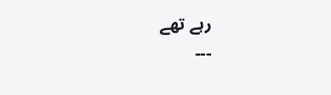رہے تھے
---